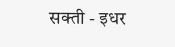सक्ती - इधर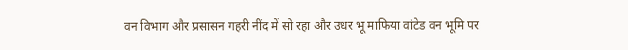वन विभाग और प्रसासन गहरी नींद में सो रहा और उधर भू माफिया वांटेड वन भूमि पर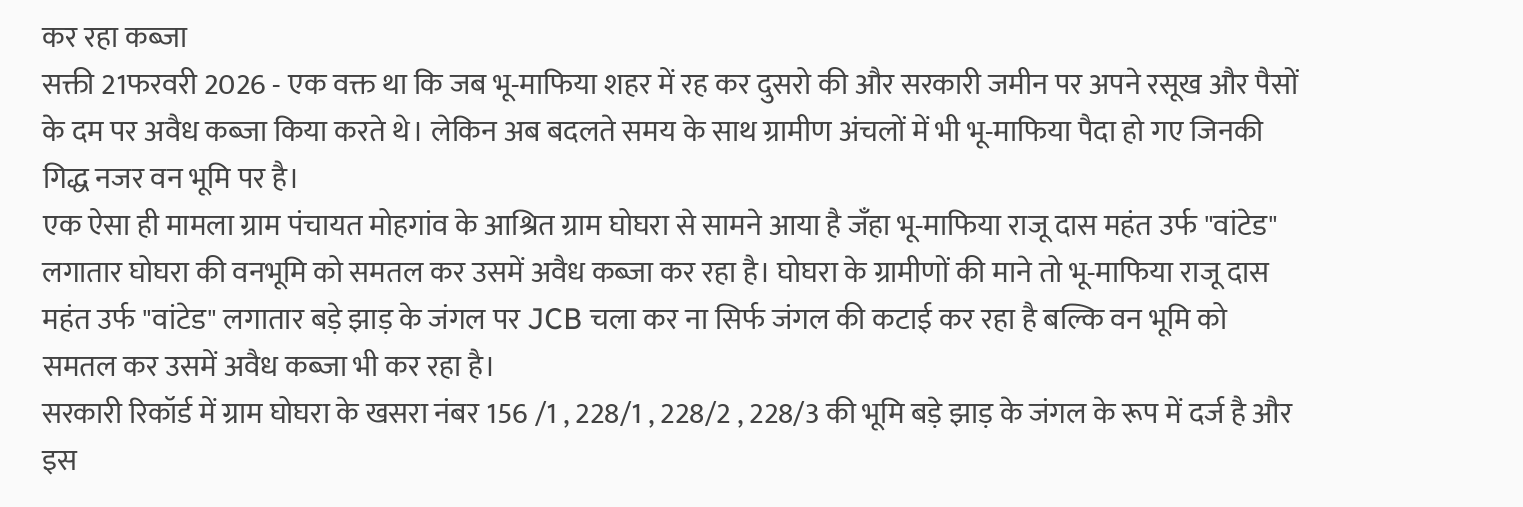कर रहा कब्जा
सक्ती 21फरवरी 2026 - एक वक्त था कि जब भू-माफिया शहर में रह कर दुसरो की और सरकारी जमीन पर अपने रसूख और पैसों के दम पर अवैध कब्जा किया करते थे। लेकिन अब बदलते समय के साथ ग्रामीण अंचलों में भी भू-माफिया पैदा हो गए जिनकी गिद्ध नजर वन भूमि पर है।
एक ऐसा ही मामला ग्राम पंचायत मोहगांव के आश्रित ग्राम घोघरा से सामने आया है जँहा भू-माफिया राजू दास महंत उर्फ "वांटेड" लगातार घोघरा की वनभूमि को समतल कर उसमें अवैध कब्जा कर रहा है। घोघरा के ग्रामीणों की माने तो भू-माफिया राजू दास महंत उर्फ "वांटेड" लगातार बड़े झाड़ के जंगल पर JCB चला कर ना सिर्फ जंगल की कटाई कर रहा है बल्कि वन भूमि को समतल कर उसमें अवैध कब्जा भी कर रहा है।
सरकारी रिकॉर्ड में ग्राम घोघरा के खसरा नंबर 156 /1 , 228/1 , 228/2 , 228/3 की भूमि बड़े झाड़ के जंगल के रूप में दर्ज है और इस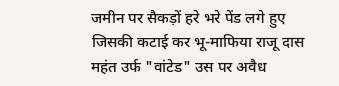जमीन पर सैकड़ों हरे भरे पेंड लगे हुए जिसकी कटाई कर भू-माफिया राजू दास महंत उर्फ "वांटेड" उस पर अवैध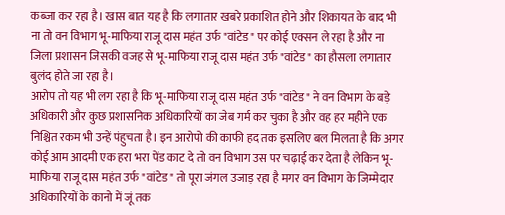कब्जा कर रहा है। खास बात यह है कि लगातार खबरे प्रकाशित होने और शिकायत के बाद भी ना तो वन विभाग भू-माफिया राजू दास महंत उर्फ "वांटेड" पर कोई एक्सन ले रहा है और ना जिला प्रशासन जिसकी वजह से भू-माफिया राजू दास महंत उर्फ "वांटेड" का हौसला लगातार बुलंद होते जा रहा है।
आरोप तो यह भी लग रहा है कि भू-माफिया राजू दास महंत उर्फ "वांटेड" ने वन विभाग के बड़े अधिकारी और कुछ प्रशासनिक अधिकारियों का जेब गर्म कर चुका है और वह हर महीने एक निश्चित रकम भी उन्हें पंहुचता है। इन आरोपो की काफी हद तक इसलिए बल मिलता है कि अगर कोई आम आदमी एक हरा भरा पेंड काट दे तो वन विभाग उस पर चढ़ाई कर देता है लेकिन भू-माफिया राजू दास महंत उर्फ "वांटेड" तो पूरा जंगल उजाड़ रहा है मगर वन विभाग के जिम्मेदार अधिकारियों के कानो में जूं तक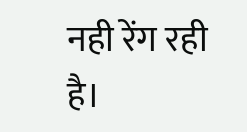नही रेंग रही है।